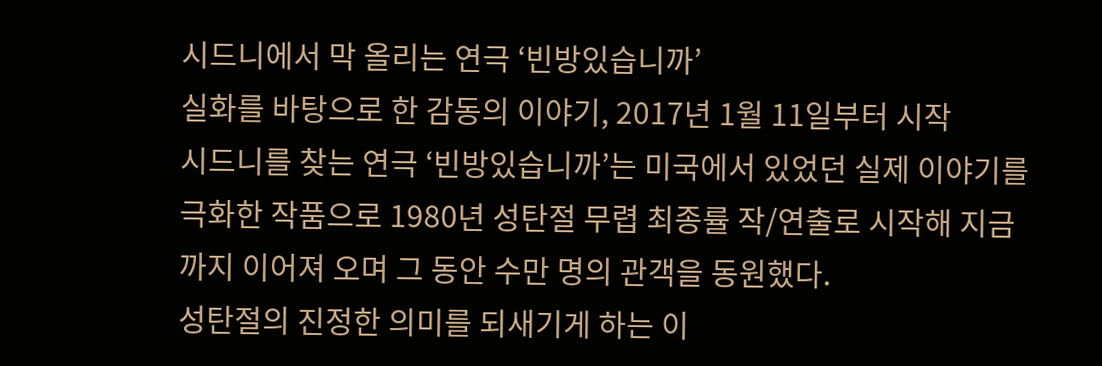시드니에서 막 올리는 연극 ‘빈방있습니까’
실화를 바탕으로 한 감동의 이야기, 2017년 1월 11일부터 시작
시드니를 찾는 연극 ‘빈방있습니까’는 미국에서 있었던 실제 이야기를 극화한 작품으로 1980년 성탄절 무렵 최종률 작/연출로 시작해 지금까지 이어져 오며 그 동안 수만 명의 관객을 동원했다.
성탄절의 진정한 의미를 되새기게 하는 이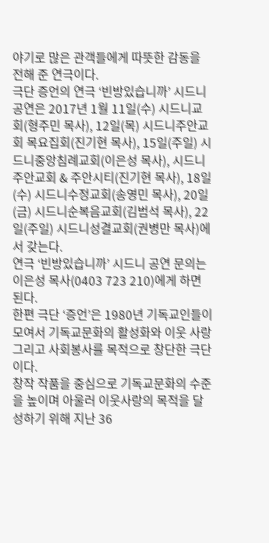야기로 많은 관객들에게 따뜻한 감동을 전해 준 연극이다.
극단 증언의 연극 ‘빈방있습니까’ 시드니 공연은 2017년 1월 11일(수) 시드니교회(형주민 목사), 12일(목) 시드니주안교회 목요집회(진기현 목사), 15일(주일) 시드니중앙침례교회(이은성 목사), 시드니주안교회 & 주안시티(진기현 목사), 18일(수) 시드니수정교회(송영민 목사), 20일(금) 시드니순복음교회(김범석 목사), 22일(주일) 시드니성결교회(권병만 목사)에서 갖는다.
연극 ‘빈방있습니까’ 시드니 공연 문의는 이은성 목사(0403 723 210)에게 하면 된다.
한편 극단 ‘증언’은 1980년 기독교인들이 모여서 기독교문화의 활성화와 이웃 사랑 그리고 사회봉사를 목적으로 창단한 극단이다.
창작 작품을 중심으로 기독교문화의 수준을 높이며 아울러 이웃사랑의 목적을 달성하기 위해 지난 36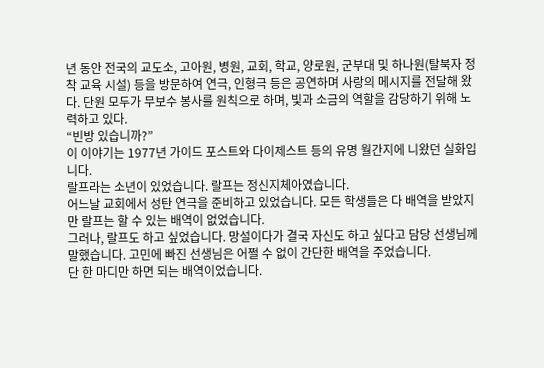년 동안 전국의 교도소, 고아원, 병원, 교회, 학교, 양로원, 군부대 및 하나원(탈북자 정착 교육 시설) 등을 방문하여 연극, 인형극 등은 공연하며 사랑의 메시지를 전달해 왔다. 단원 모두가 무보수 봉사를 원칙으로 하며, 빛과 소금의 역할을 감당하기 위해 노력하고 있다.
“빈방 있습니까?”
이 이야기는 1977년 가이드 포스트와 다이제스트 등의 유명 월간지에 니왔던 실화입니다.
랄프라는 소년이 있었습니다. 랄프는 정신지체아였습니다.
어느날 교회에서 성탄 연극을 준비하고 있었습니다. 모든 학생들은 다 배역을 받았지만 랄프는 할 수 있는 배역이 없었습니다.
그러나, 랄프도 하고 싶었습니다. 망설이다가 결국 자신도 하고 싶다고 담당 선생님께 말했습니다. 고민에 빠진 선생님은 어쩔 수 없이 간단한 배역을 주었습니다.
단 한 마디만 하면 되는 배역이었습니다.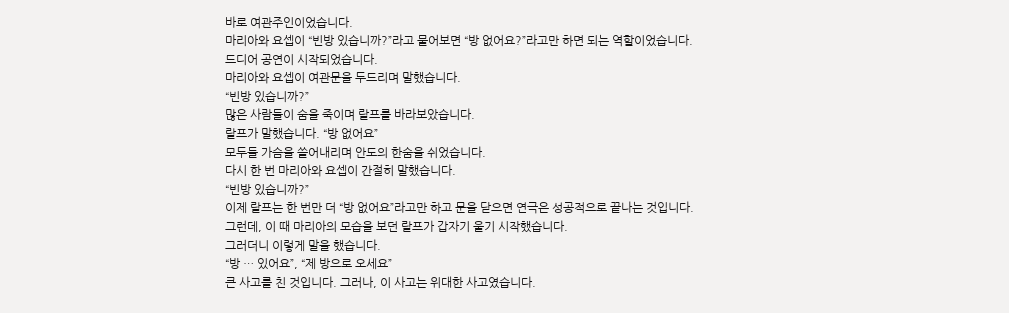바로 여관주인이었습니다.
마리아와 요셉이 “빈방 있습니까?”라고 물어보면 “방 없어요?”라고만 하면 되는 역할이었습니다.
드디어 공연이 시작되었습니다.
마리아와 요셉이 여관문을 두드리며 말했습니다.
“빈방 있습니까?”
많은 사람들이 숨을 죽이며 랄프를 바라보았습니다.
랄프가 말했습니다. “방 없어요”
모두들 가슴을 쓸어내리며 안도의 한숨을 쉬었습니다.
다시 한 번 마리아와 요셉이 간절히 말했습니다.
“빈방 있습니까?”
이제 랄프는 한 번만 더 “방 없어요”라고만 하고 문을 닫으면 연극은 성공적으로 끝나는 것입니다.
그런데, 이 때 마리아의 모습을 보던 랄프가 갑자기 울기 시작했습니다.
그러더니 이렇게 말을 했습니다.
“방 … 있어요”, “제 방으로 오세요”
큰 사고를 친 것입니다. 그러나, 이 사고는 위대한 사고였습니다.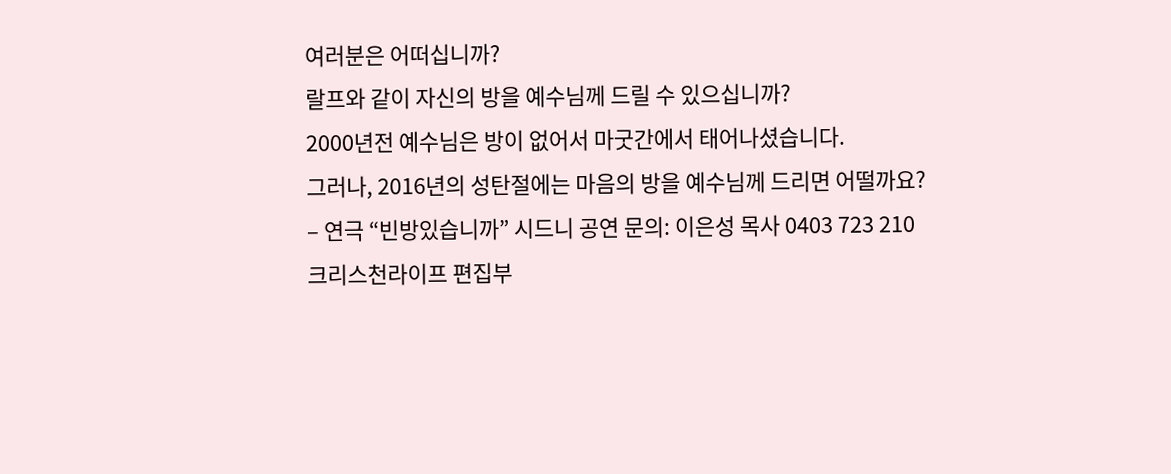여러분은 어떠십니까?
랄프와 같이 자신의 방을 예수님께 드릴 수 있으십니까?
2000년전 예수님은 방이 없어서 마굿간에서 태어나셨습니다.
그러나, 2016년의 성탄절에는 마음의 방을 예수님께 드리면 어떨까요?
– 연극 “빈방있습니까” 시드니 공연 문의: 이은성 목사 0403 723 210
크리스천라이프 편집부